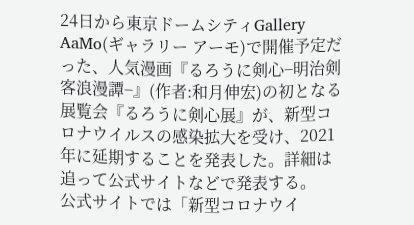24日から東京ドームシティGallery AaMo(ギャラリー アーモ)で開催予定だった、人気漫画『るろうに剣心−明治剣客浪漫譚−』(作者:和月伸宏)の初となる展覧会『るろうに剣心展』が、新型コロナウイルスの感染拡大を受け、2021年に延期することを発表した。詳細は追って公式サイトなどで発表する。
公式サイトでは「新型コロナウイ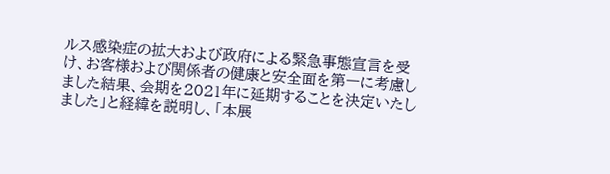ルス感染症の拡大および政府による緊急事態宣言を受け、お客様および関係者の健康と安全面を第一に考慮しました結果、会期を2021年に延期することを決定いたしました」と経緯を説明し、「本展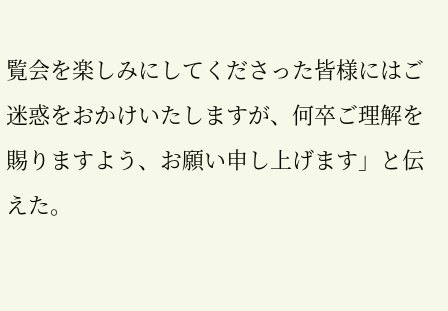覧会を楽しみにしてくださった皆様にはご迷惑をおかけいたしますが、何卒ご理解を賜りますよう、お願い申し上げます」と伝えた。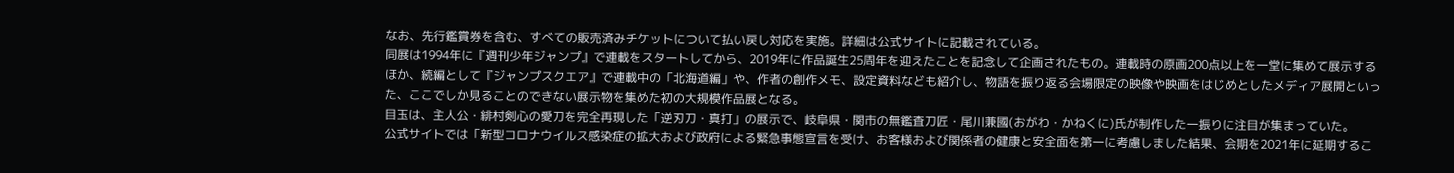なお、先行鑑賞券を含む、すべての販売済みチケットについて払い戻し対応を実施。詳細は公式サイトに記載されている。
同展は1994年に『週刊少年ジャンプ』で連載をスタートしてから、2019年に作品誕生25周年を迎えたことを記念して企画されたもの。連載時の原画200点以上を一堂に集めて展示するほか、続編として『ジャンプスクエア』で連載中の「北海道編」や、作者の創作メモ、設定資料なども紹介し、物語を振り返る会場限定の映像や映画をはじめとしたメディア展開といった、ここでしか見ることのできない展示物を集めた初の大規模作品展となる。
目玉は、主人公・緋村剣心の愛刀を完全再現した「逆刃刀・真打」の展示で、岐阜県・関市の無鑑査刀匠・尾川兼國(おがわ・かねくに)氏が制作した一振りに注目が集まっていた。
公式サイトでは「新型コロナウイルス感染症の拡大および政府による緊急事態宣言を受け、お客様および関係者の健康と安全面を第一に考慮しました結果、会期を2021年に延期するこ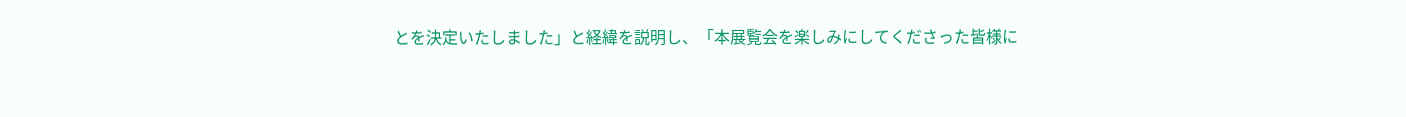とを決定いたしました」と経緯を説明し、「本展覧会を楽しみにしてくださった皆様に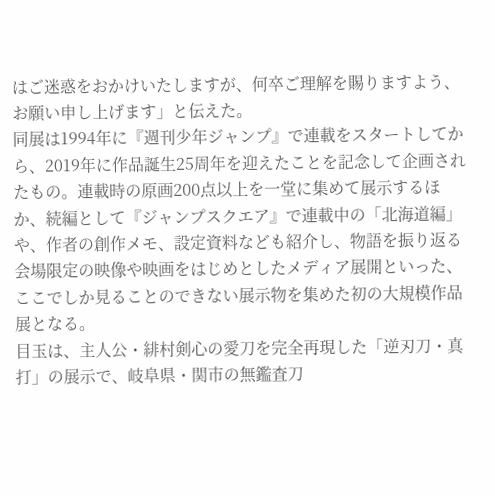はご迷惑をおかけいたしますが、何卒ご理解を賜りますよう、お願い申し上げます」と伝えた。
同展は1994年に『週刊少年ジャンプ』で連載をスタートしてから、2019年に作品誕生25周年を迎えたことを記念して企画されたもの。連載時の原画200点以上を一堂に集めて展示するほか、続編として『ジャンプスクエア』で連載中の「北海道編」や、作者の創作メモ、設定資料なども紹介し、物語を振り返る会場限定の映像や映画をはじめとしたメディア展開といった、ここでしか見ることのできない展示物を集めた初の大規模作品展となる。
目玉は、主人公・緋村剣心の愛刀を完全再現した「逆刃刀・真打」の展示で、岐阜県・関市の無鑑査刀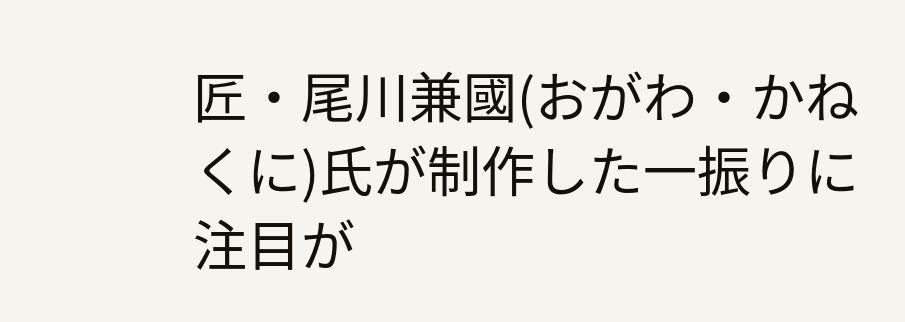匠・尾川兼國(おがわ・かねくに)氏が制作した一振りに注目が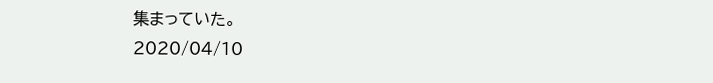集まっていた。
2020/04/10